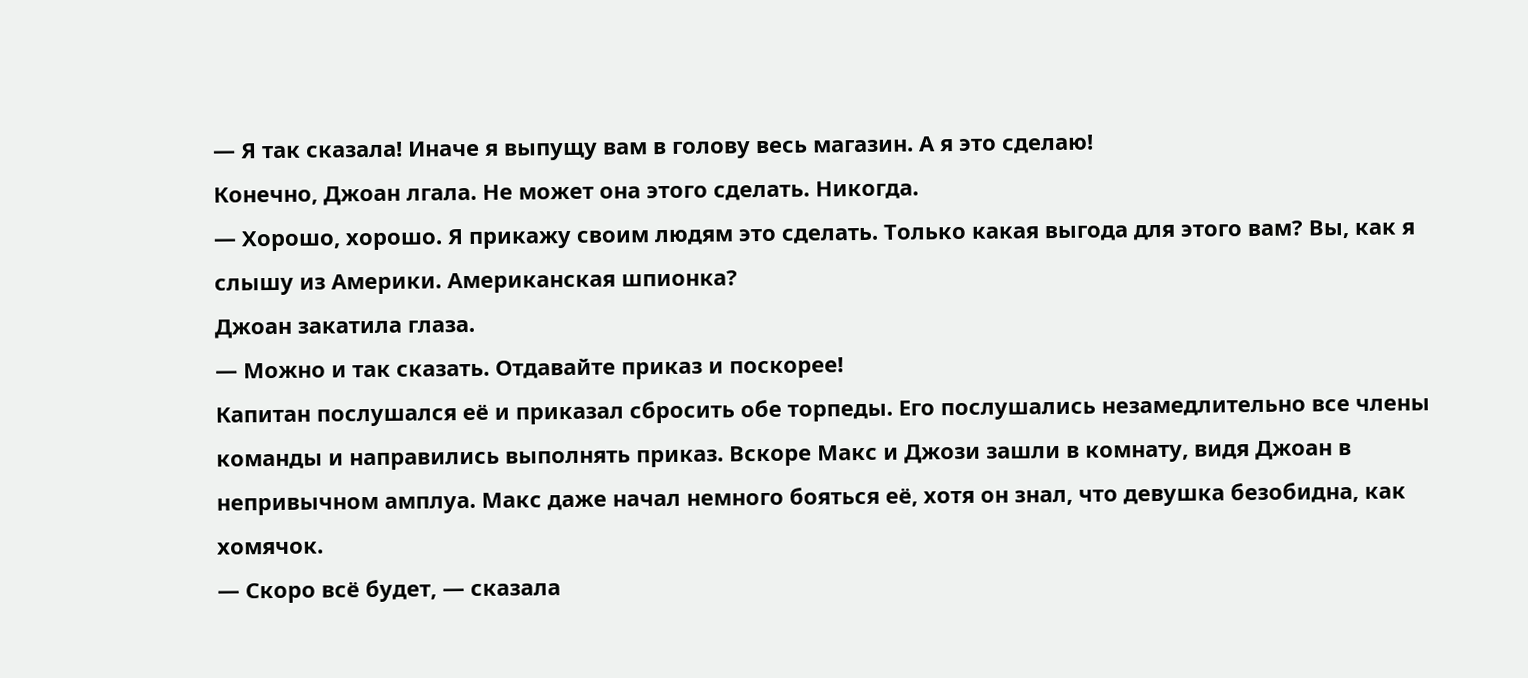— Я так сказала! Иначе я выпущу вам в голову весь магазин. А я это сделаю!
Конечно, Джоан лгала. Не может она этого сделать. Никогда.
— Хорошо, хорошо. Я прикажу своим людям это сделать. Только какая выгода для этого вам? Вы, как я слышу из Америки. Американская шпионка?
Джоан закатила глаза.
— Можно и так сказать. Отдавайте приказ и поскорее!
Капитан послушался её и приказал сбросить обе торпеды. Его послушались незамедлительно все члены команды и направились выполнять приказ. Вскоре Макс и Джози зашли в комнату, видя Джоан в непривычном амплуа. Макс даже начал немного бояться её, хотя он знал, что девушка безобидна, как хомячок.
— Скоро всё будет, — сказала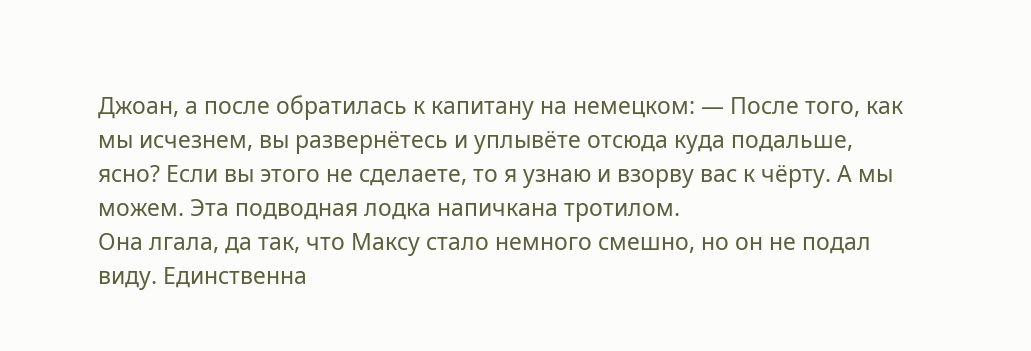Джоан, а после обратилась к капитану на немецком: — После того, как мы исчезнем, вы развернётесь и уплывёте отсюда куда подальше, ясно? Если вы этого не сделаете, то я узнаю и взорву вас к чёрту. А мы можем. Эта подводная лодка напичкана тротилом.
Она лгала, да так, что Максу стало немного смешно, но он не подал виду. Единственна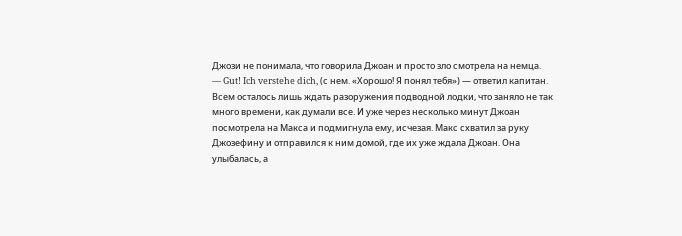Джози не понимала, что говорила Джоан и просто зло смотрела на немца.
— Gut! Ich verstehe dich, (с нем. «Хорошо! Я понял тебя») — ответил капитан.
Всем осталось лишь ждать разоружения подводной лодки, что заняло не так много времени, как думали все. И уже через несколько минут Джоан посмотрела на Макса и подмигнула ему, исчезая. Макс схватил за руку Джозефину и отправился к ним домой, где их уже ждала Джоан. Она улыбалась, а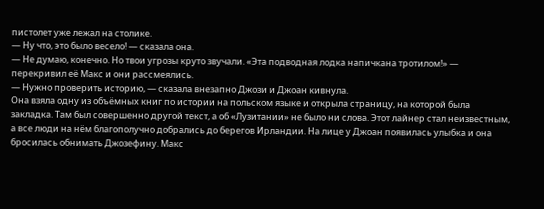пистолет уже лежал на столике.
— Ну что, это было весело! — сказала она.
— Не думаю, конечно. Но твои угрозы круто звучали. «Эта подводная лодка напичкана тротилом!» — перекривил её Макс и они рассмеялись.
— Нужно проверить историю, — сказала внезапно Джози и Джоан кивнула.
Она взяла одну из объёмных книг по истории на польском языке и открыла страницу, на которой была закладка. Там был совершенно другой текст, а об «Лузитании» не было ни слова. Этот лайнер стал неизвестным, а все люди на нём благополучно добрались до берегов Ирландии. На лице у Джоан появилась улыбка и она бросилась обнимать Джозефину. Макс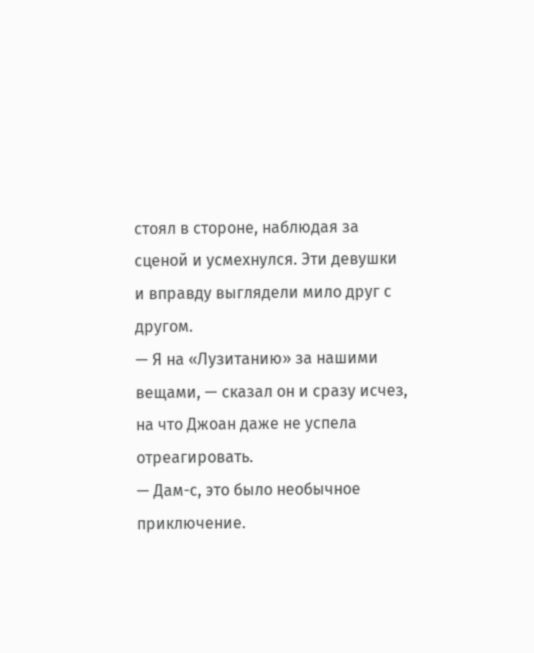стоял в стороне, наблюдая за сценой и усмехнулся. Эти девушки и вправду выглядели мило друг с другом.
— Я на «Лузитанию» за нашими вещами, — сказал он и сразу исчез, на что Джоан даже не успела отреагировать.
— Дам-с, это было необычное приключение.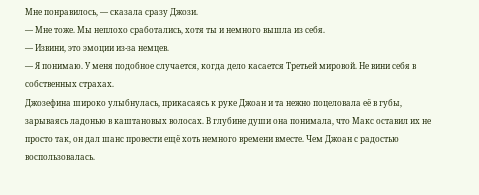Мне понравилось, — сказала сразу Джози.
— Мне тоже. Мы неплохо сработались, хотя ты и немного вышла из себя.
— Извини, это эмоции из-за немцев.
— Я понимаю. У меня подобное случается, когда дело касается Третьей мировой. Не вини себя в собственных страхах.
Джозефина широко улыбнулась, прикасаясь к руке Джоан и та нежно поцеловала её в губы, зарываясь ладонью в каштановых волосах. В глубине души она понимала, что Макс оставил их не просто так, он дал шанс провести ещё хоть немного времени вместе. Чем Джоан с радостью воспользовалась.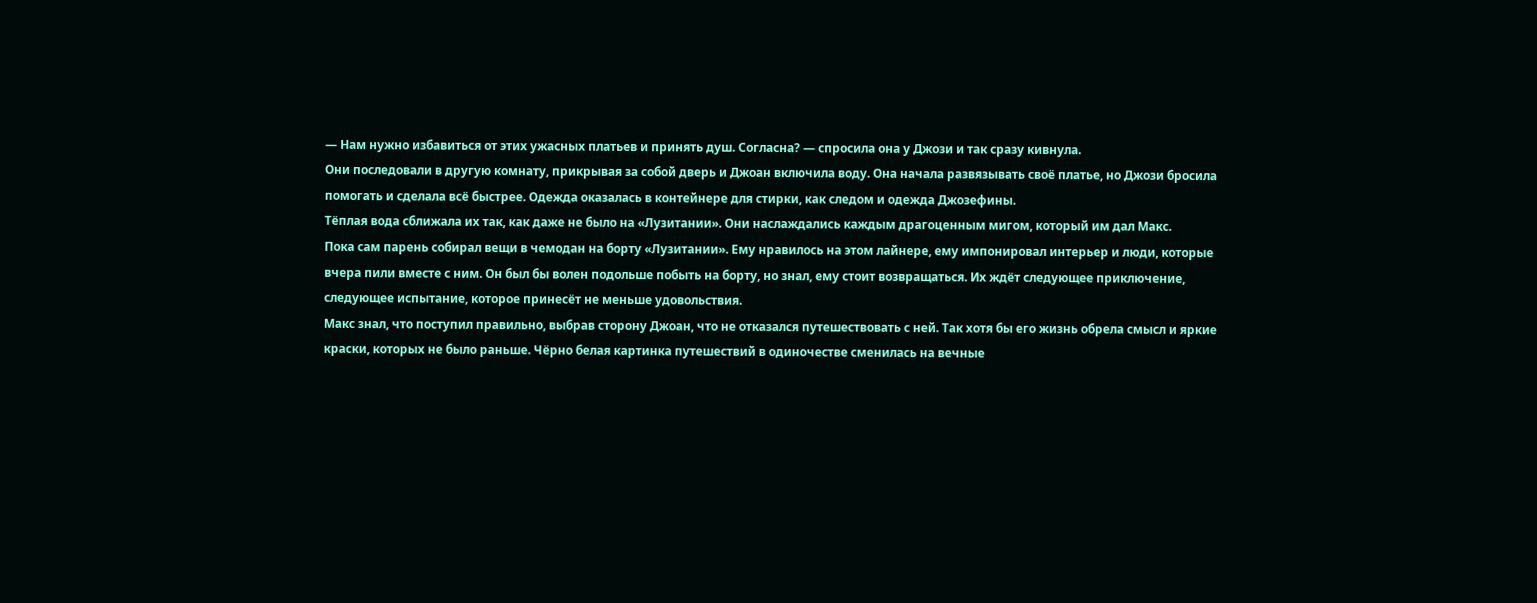— Нам нужно избавиться от этих ужасных платьев и принять душ. Согласна? — спросила она у Джози и так сразу кивнула.
Они последовали в другую комнату, прикрывая за собой дверь и Джоан включила воду. Она начала развязывать своё платье, но Джози бросила помогать и сделала всё быстрее. Одежда оказалась в контейнере для стирки, как следом и одежда Джозефины.
Тёплая вода сближала их так, как даже не было на «Лузитании». Они наслаждались каждым драгоценным мигом, который им дал Макс.
Пока сам парень собирал вещи в чемодан на борту «Лузитании». Ему нравилось на этом лайнере, ему импонировал интерьер и люди, которые вчера пили вместе с ним. Он был бы волен подольше побыть на борту, но знал, ему стоит возвращаться. Их ждёт следующее приключение, следующее испытание, которое принесёт не меньше удовольствия.
Макс знал, что поступил правильно, выбрав сторону Джоан, что не отказался путешествовать с ней. Так хотя бы его жизнь обрела смысл и яркие краски, которых не было раньше. Чёрно белая картинка путешествий в одиночестве сменилась на вечные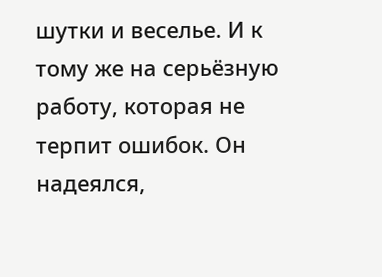шутки и веселье. И к тому же на серьёзную работу, которая не терпит ошибок. Он надеялся,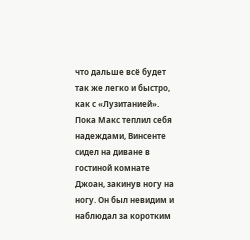что дальше всё будет так же легко и быстро, как с «Лузитанией».
Пока Макс теплил себя надеждами, Винсенте сидел на диване в гостиной комнате Джоан, закинув ногу на ногу. Он был невидим и наблюдал за коротким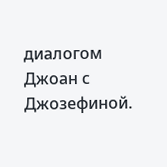диалогом Джоан с Джозефиной.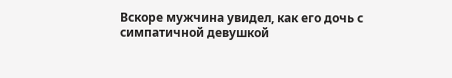Вскоре мужчина увидел, как его дочь с симпатичной девушкой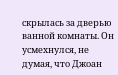скрылась за дверью ванной комнаты. Он усмехнулся, не думая, что Джоан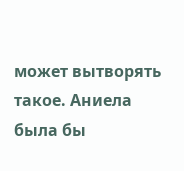может вытворять такое. Аниела была бы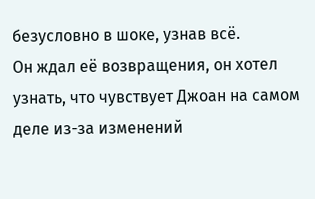безусловно в шоке, узнав всё.
Он ждал её возвращения, он хотел узнать, что чувствует Джоан на самом деле из-за изменений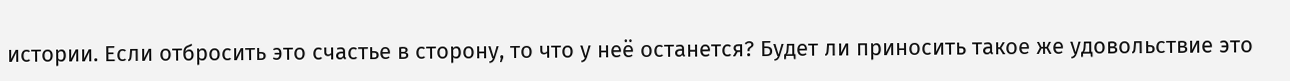истории. Если отбросить это счастье в сторону, то что у неё останется? Будет ли приносить такое же удовольствие это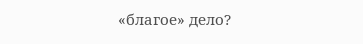«благое» дело?